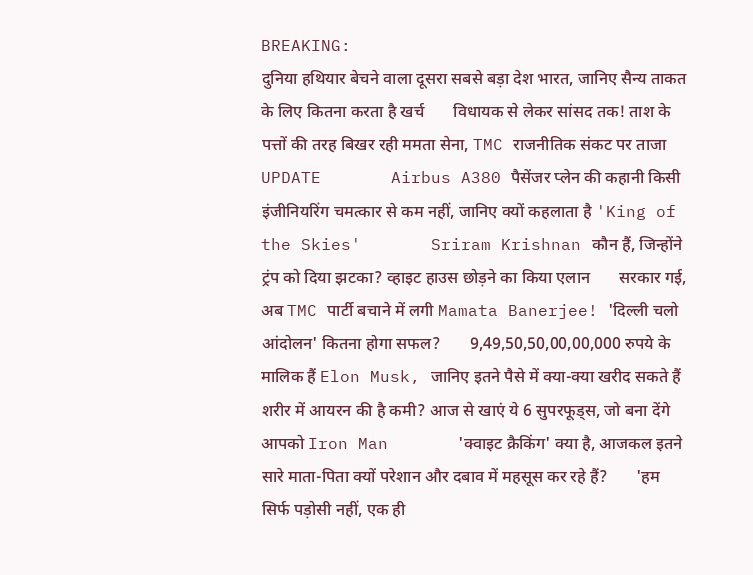BREAKING:
दुनिया हथियार बेचने वाला दूसरा सबसे बड़ा देश भारत, जानिए सैन्य ताकत के लिए कितना करता है खर्च       विधायक से लेकर सांसद तक! ताश के पत्तों की तरह बिखर रही ममता सेना, TMC राजनीतिक संकट पर ताजा UPDATE       Airbus A380 पैसेंजर प्लेन की कहानी किसी इंजीनियरिंग चमत्कार से कम नहीं, जानिए क्यों कहलाता है 'King of the Skies'       Sriram Krishnan कौन हैं, जिन्होंने ट्रंप को दिया झटका? व्हाइट हाउस छोड़ने का किया एलान       सरकार गई, अब TMC पार्टी बचाने में लगी Mamata Banerjee! 'दिल्ली चलो आंदोलन' कितना होगा सफल?       9,49,50,50,00,00,000 रुपये के मालिक हैं Elon Musk, जानिए इतने पैसे में क्या-क्या खरीद सकते हैं       शरीर में आयरन की है कमी? आज से खाएं ये 6 सुपरफूड्स, जो बना देंगे आपको Iron Man       'क्वाइट क्रैकिंग' क्या है, आजकल इतने सारे माता-पिता क्यों परेशान और दबाव में महसूस कर रहे हैं?       'हम सिर्फ पड़ोसी नहीं, एक ही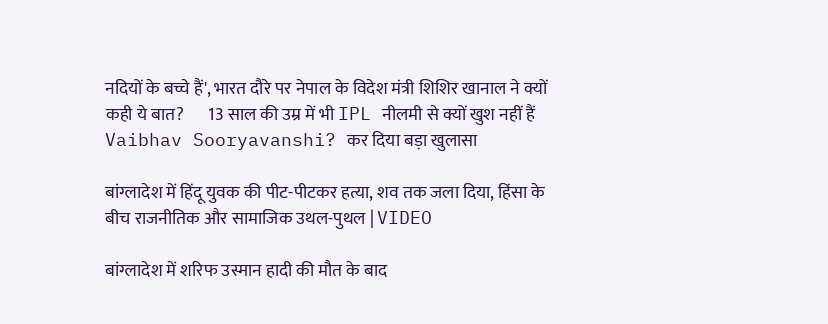नदियों के बच्चे हैं', भारत दौरे पर नेपाल के विदेश मंत्री शिशिर खानाल ने क्यों कही ये बात?       13 साल की उम्र में भी IPL नीलमी से क्यों खुश नहीं हैं Vaibhav Sooryavanshi? कर दिया बड़ा खुलासा

बांग्लादेश में हिंदू युवक की पीट-पीटकर हत्या, शव तक जला दिया, हिंसा के बीच राजनीतिक और सामाजिक उथल-पुथल | VIDEO

बांग्लादेश में शरिफ उस्मान हादी की मौत के बाद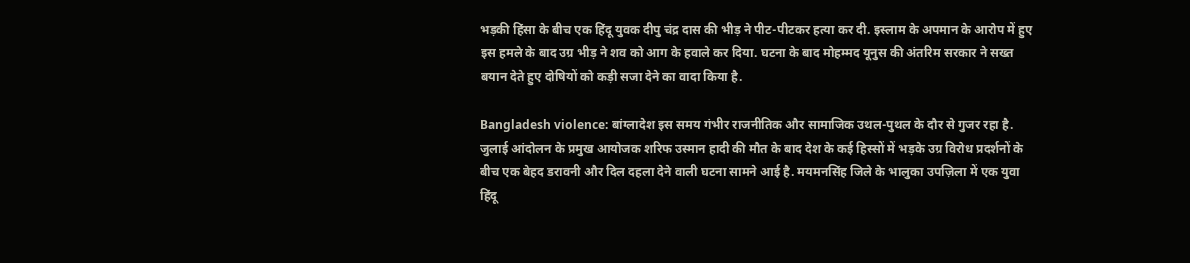भड़की हिंसा के बीच एक हिंदू युवक दीपु चंद्र दास की भीड़ ने पीट-पीटकर हत्या कर दी. इस्लाम के अपमान के आरोप में हुए इस हमले के बाद उग्र भीड़ ने शव को आग के हवाले कर दिया. घटना के बाद मोहम्मद यूनुस की अंतरिम सरकार ने सख्त बयान देते हुए दोषियों को कड़ी सजा देने का वादा किया है.

Bangladesh violence: बांग्लादेश इस समय गंभीर राजनीतिक और सामाजिक उथल-पुथल के दौर से गुजर रहा है. जुलाई आंदोलन के प्रमुख आयोजक शरिफ उस्मान हादी की मौत के बाद देश के कई हिस्सों में भड़के उग्र विरोध प्रदर्शनों के बीच एक बेहद डरावनी और दिल दहला देने वाली घटना सामने आई है. मयमनसिंह जिले के भालुका उपज़िला में एक युवा हिंदू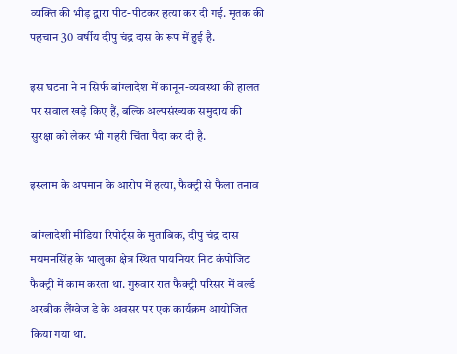व्यक्ति की भीड़ द्वारा पीट-पीटकर हत्या कर दी गई. मृतक की पहचान 30 वर्षीय दीपु चंद्र दास के रूप में हुई है.

इस घटना ने न सिर्फ बांग्लादेश में कानून-व्यवस्था की हालत पर सवाल खड़े किए हैं, बल्कि अल्पसंख्यक समुदाय की सुरक्षा को लेकर भी गहरी चिंता पैदा कर दी है.

इस्लाम के अपमान के आरोप में हत्या, फैक्ट्री से फैला तनाव

बांग्लादेशी मीडिया रिपोर्ट्स के मुताबिक, दीपु चंद्र दास मयमनसिंह के भालुका क्षेत्र स्थित पायनियर निट कंपोजिट फैक्ट्री में काम करता था. गुरुवार रात फैक्ट्री परिसर में वर्ल्ड अरबीक लैंग्वेज डे के अवसर पर एक कार्यक्रम आयोजित किया गया था.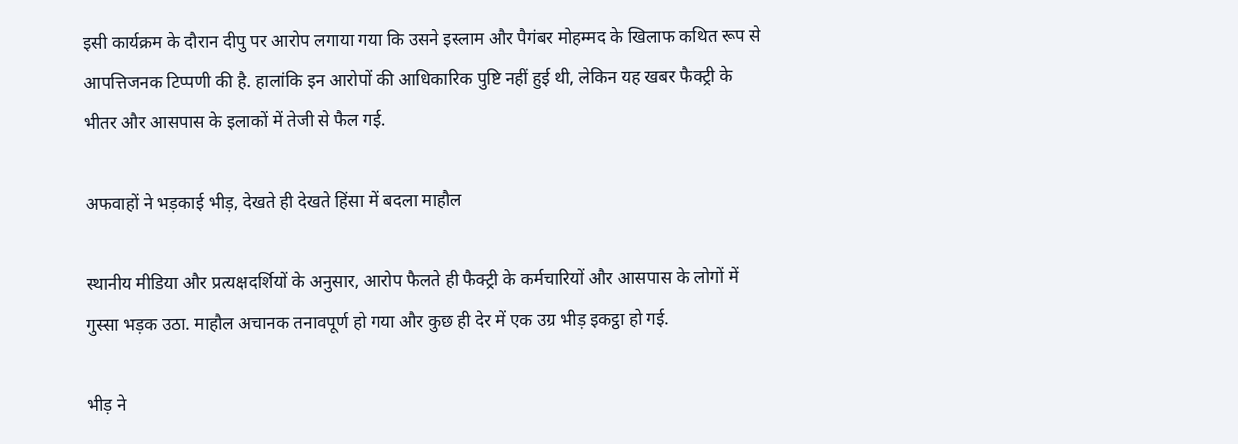इसी कार्यक्रम के दौरान दीपु पर आरोप लगाया गया कि उसने इस्लाम और पैगंबर मोहम्मद के खिलाफ कथित रूप से आपत्तिजनक टिप्पणी की है. हालांकि इन आरोपों की आधिकारिक पुष्टि नहीं हुई थी, लेकिन यह खबर फैक्ट्री के भीतर और आसपास के इलाकों में तेजी से फैल गई.

अफवाहों ने भड़काई भीड़, देखते ही देखते हिंसा में बदला माहौल

स्थानीय मीडिया और प्रत्यक्षदर्शियों के अनुसार, आरोप फैलते ही फैक्ट्री के कर्मचारियों और आसपास के लोगों में गुस्सा भड़क उठा. माहौल अचानक तनावपूर्ण हो गया और कुछ ही देर में एक उग्र भीड़ इकट्ठा हो गई.

भीड़ ने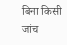बिना किसी जांच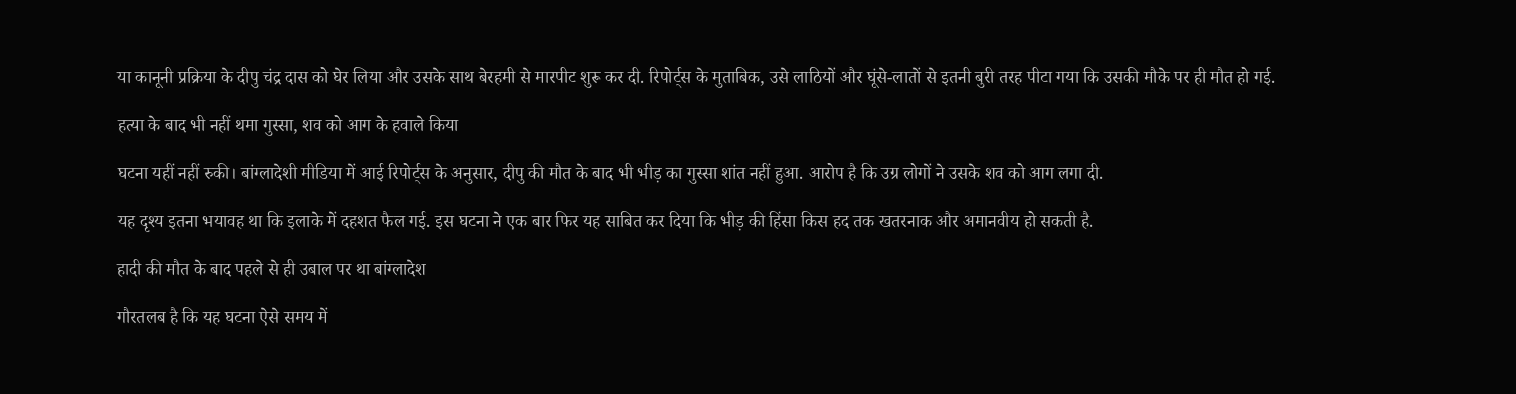या कानूनी प्रक्रिया के दीपु चंद्र दास को घेर लिया और उसके साथ बेरहमी से मारपीट शुरू कर दी. रिपोर्ट्स के मुताबिक, उसे लाठियों और घूंसे-लातों से इतनी बुरी तरह पीटा गया कि उसकी मौके पर ही मौत हो गई.

हत्या के बाद भी नहीं थमा गुस्सा, शव को आग के हवाले किया

घटना यहीं नहीं रुकी। बांग्लादेशी मीडिया में आई रिपोर्ट्स के अनुसार, दीपु की मौत के बाद भी भीड़ का गुस्सा शांत नहीं हुआ. आरोप है कि उग्र लोगों ने उसके शव को आग लगा दी.

यह दृश्य इतना भयावह था कि इलाके में दहशत फैल गई. इस घटना ने एक बार फिर यह साबित कर दिया कि भीड़ की हिंसा किस हद तक खतरनाक और अमानवीय हो सकती है.

हादी की मौत के बाद पहले से ही उबाल पर था बांग्लादेश

गौरतलब है कि यह घटना ऐसे समय में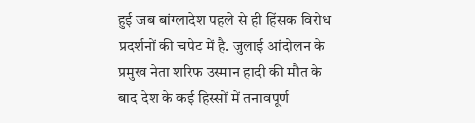हुई जब बांग्लादेश पहले से ही हिंसक विरोध प्रदर्शनों की चपेट में है. जुलाई आंदोलन के प्रमुख नेता शरिफ उस्मान हादी की मौत के बाद देश के कई हिस्सों में तनावपूर्ण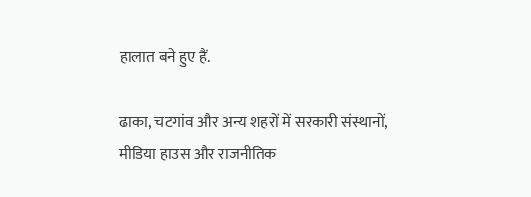हालात बने हुए हैं.

ढाका, चटगांव और अन्य शहरों में सरकारी संस्थानों, मीडिया हाउस और राजनीतिक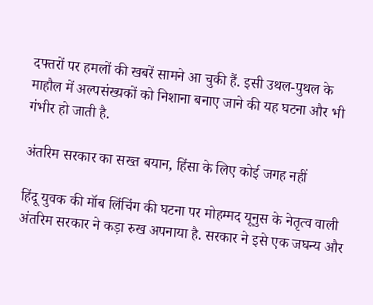दफ्तरों पर हमलों की खबरें सामने आ चुकी हैं. इसी उथल-पुथल के माहौल में अल्पसंख्यकों को निशाना बनाए जाने की यह घटना और भी गंभीर हो जाती है.

अंतरिम सरकार का सख्त बयान, हिंसा के लिए कोई जगह नहीं

हिंदू युवक की मॉब लिंचिंग की घटना पर मोहम्मद यूनुस के नेतृत्व वाली अंतरिम सरकार ने कड़ा रुख अपनाया है. सरकार ने इसे एक जघन्य और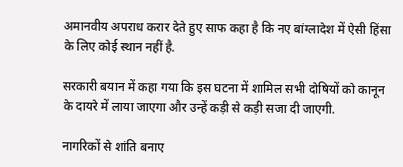अमानवीय अपराध करार देते हुए साफ कहा है कि नए बांग्लादेश में ऐसी हिंसा के लिए कोई स्थान नहीं है.

सरकारी बयान में कहा गया कि इस घटना में शामिल सभी दोषियों को कानून के दायरे में लाया जाएगा और उन्हें कड़ी से कड़ी सजा दी जाएगी.

नागरिकों से शांति बनाए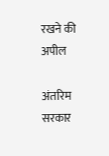रखने की अपील

अंतरिम सरकार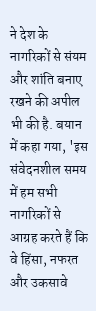ने देश के नागरिकों से संयम और शांति बनाए रखने की अपील भी की है. बयान में कहा गया, 'इस संवेदनशील समय में हम सभी नागरिकों से आग्रह करते हैं कि वे हिंसा, नफरत और उकसावे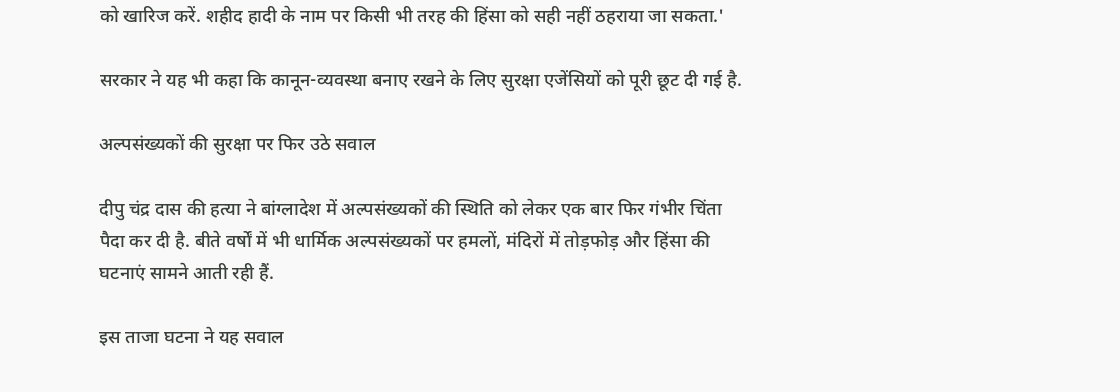को खारिज करें. शहीद हादी के नाम पर किसी भी तरह की हिंसा को सही नहीं ठहराया जा सकता.'

सरकार ने यह भी कहा कि कानून-व्यवस्था बनाए रखने के लिए सुरक्षा एजेंसियों को पूरी छूट दी गई है.

अल्पसंख्यकों की सुरक्षा पर फिर उठे सवाल

दीपु चंद्र दास की हत्या ने बांग्लादेश में अल्पसंख्यकों की स्थिति को लेकर एक बार फिर गंभीर चिंता पैदा कर दी है. बीते वर्षों में भी धार्मिक अल्पसंख्यकों पर हमलों, मंदिरों में तोड़फोड़ और हिंसा की घटनाएं सामने आती रही हैं.

इस ताजा घटना ने यह सवाल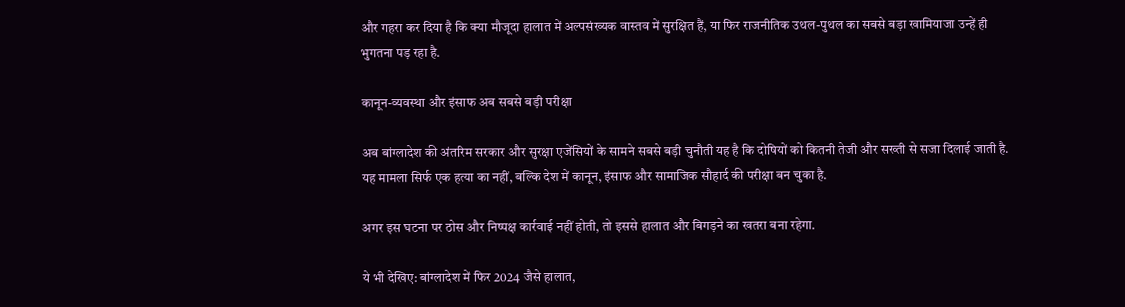और गहरा कर दिया है कि क्या मौजूदा हालात में अल्पसंख्यक वास्तव में सुरक्षित हैं, या फिर राजनीतिक उथल-पुथल का सबसे बड़ा खामियाजा उन्हें ही भुगतना पड़ रहा है.

कानून-व्यवस्था और इंसाफ अब सबसे बड़ी परीक्षा

अब बांग्लादेश की अंतरिम सरकार और सुरक्षा एजेंसियों के सामने सबसे बड़ी चुनौती यह है कि दोषियों को कितनी तेजी और सख्ती से सजा दिलाई जाती है. यह मामला सिर्फ एक हत्या का नहीं, बल्कि देश में कानून, इंसाफ और सामाजिक सौहार्द की परीक्षा बन चुका है.

अगर इस घटना पर ठोस और निष्पक्ष कार्रवाई नहीं होती, तो इससे हालात और बिगड़ने का खतरा बना रहेगा.

ये भी देखिए: बांग्लादेश में फिर 2024 जैसे हालात,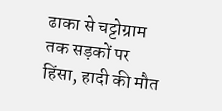ढाका से चट्टोग्राम तक सड़कों पर हिंसा, हादी की मौत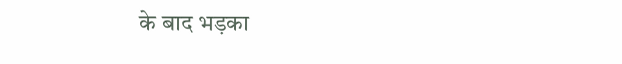के बाद भड़का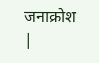जनाक्रोश |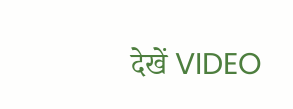देखें VIDEO